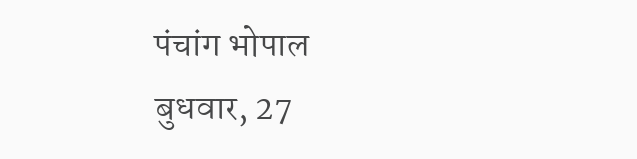पंचांग भोपाल
बुधवार, 27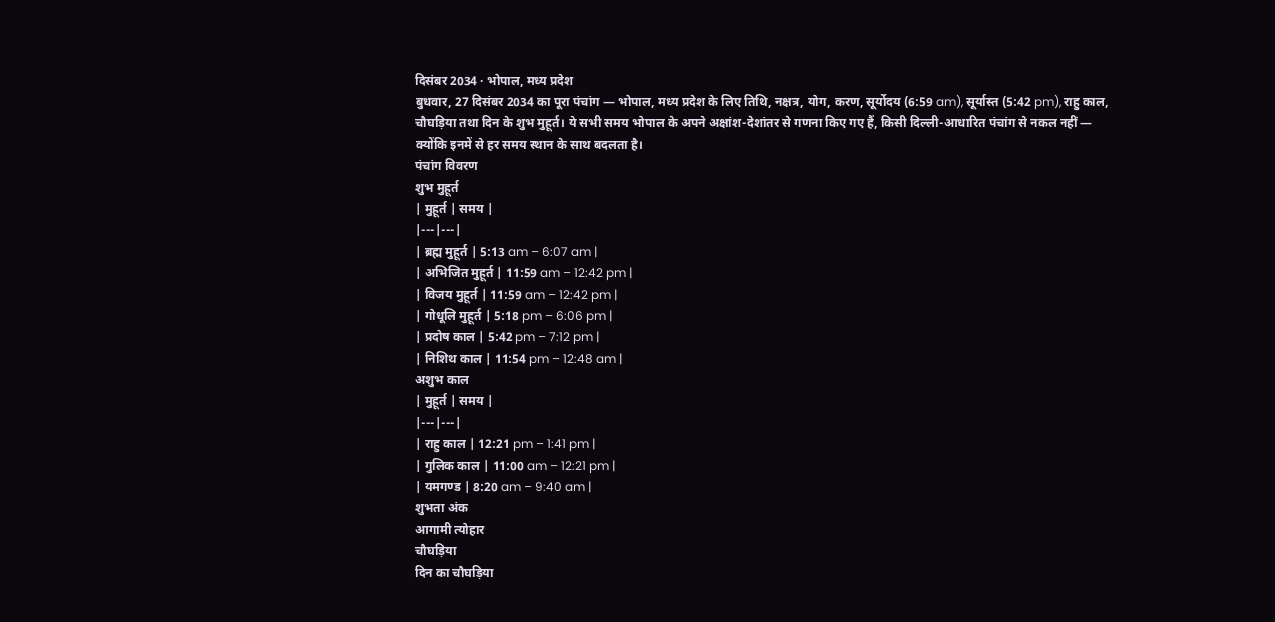दिसंबर 2034 · भोपाल, मध्य प्रदेश
बुधवार, 27 दिसंबर 2034 का पूरा पंचांग — भोपाल, मध्य प्रदेश के लिए तिथि, नक्षत्र, योग, करण, सूर्योदय (6:59 am), सूर्यास्त (5:42 pm), राहु काल, चौघड़िया तथा दिन के शुभ मुहूर्त। ये सभी समय भोपाल के अपने अक्षांश-देशांतर से गणना किए गए हैं, किसी दिल्ली-आधारित पंचांग से नकल नहीं — क्योंकि इनमें से हर समय स्थान के साथ बदलता है।
पंचांग विवरण
शुभ मुहूर्त
| मुहूर्त | समय |
|---|---|
| ब्रह्म मुहूर्त | 5:13 am – 6:07 am |
| अभिजित मुहूर्त | 11:59 am – 12:42 pm |
| विजय मुहूर्त | 11:59 am – 12:42 pm |
| गोधूलि मुहूर्त | 5:18 pm – 6:06 pm |
| प्रदोष काल | 5:42 pm – 7:12 pm |
| निशिथ काल | 11:54 pm – 12:48 am |
अशुभ काल
| मुहूर्त | समय |
|---|---|
| राहु काल | 12:21 pm – 1:41 pm |
| गुलिक काल | 11:00 am – 12:21 pm |
| यमगण्ड | 8:20 am – 9:40 am |
शुभता अंक
आगामी त्योहार
चौघड़िया
दिन का चौघड़िया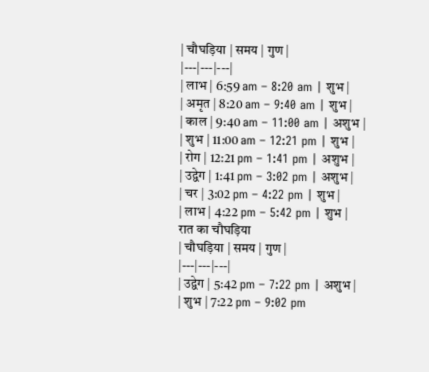| चौघड़िया | समय | गुण |
|---|---|---|
| लाभ | 6:59 am – 8:20 am | शुभ |
| अमृत | 8:20 am – 9:40 am | शुभ |
| काल | 9:40 am – 11:00 am | अशुभ |
| शुभ | 11:00 am – 12:21 pm | शुभ |
| रोग | 12:21 pm – 1:41 pm | अशुभ |
| उद्वेग | 1:41 pm – 3:02 pm | अशुभ |
| चर | 3:02 pm – 4:22 pm | शुभ |
| लाभ | 4:22 pm – 5:42 pm | शुभ |
रात का चौघड़िया
| चौघड़िया | समय | गुण |
|---|---|---|
| उद्वेग | 5:42 pm – 7:22 pm | अशुभ |
| शुभ | 7:22 pm – 9:02 pm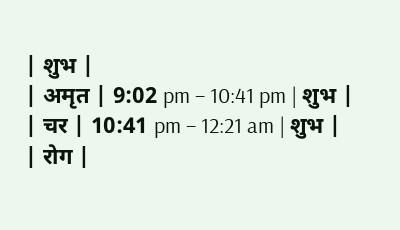| शुभ |
| अमृत | 9:02 pm – 10:41 pm | शुभ |
| चर | 10:41 pm – 12:21 am | शुभ |
| रोग |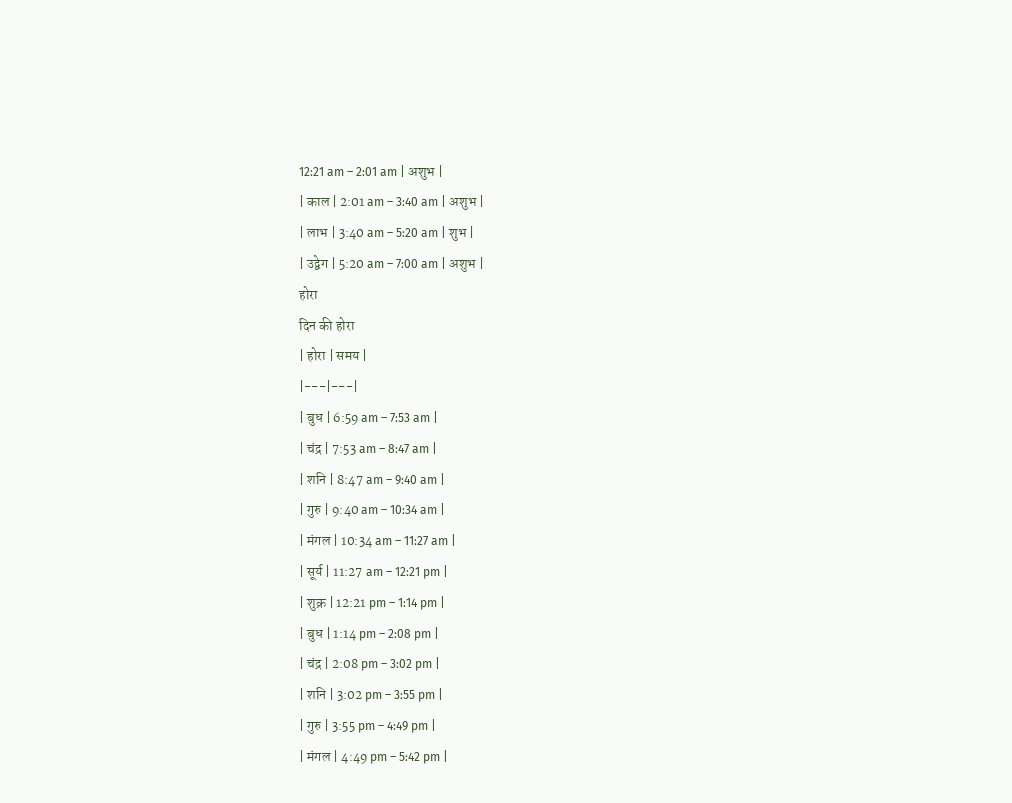12:21 am – 2:01 am | अशुभ |
| काल | 2:01 am – 3:40 am | अशुभ |
| लाभ | 3:40 am – 5:20 am | शुभ |
| उद्वेग | 5:20 am – 7:00 am | अशुभ |
होरा
दिन की होरा
| होरा | समय |
|---|---|
| बुध | 6:59 am – 7:53 am |
| चंद्र | 7:53 am – 8:47 am |
| शनि | 8:47 am – 9:40 am |
| गुरु | 9:40 am – 10:34 am |
| मंगल | 10:34 am – 11:27 am |
| सूर्य | 11:27 am – 12:21 pm |
| शुक्र | 12:21 pm – 1:14 pm |
| बुध | 1:14 pm – 2:08 pm |
| चंद्र | 2:08 pm – 3:02 pm |
| शनि | 3:02 pm – 3:55 pm |
| गुरु | 3:55 pm – 4:49 pm |
| मंगल | 4:49 pm – 5:42 pm |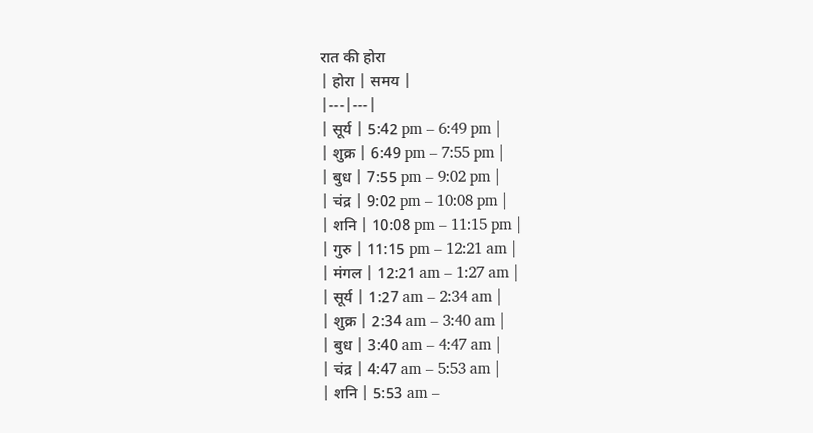रात की होरा
| होरा | समय |
|---|---|
| सूर्य | 5:42 pm – 6:49 pm |
| शुक्र | 6:49 pm – 7:55 pm |
| बुध | 7:55 pm – 9:02 pm |
| चंद्र | 9:02 pm – 10:08 pm |
| शनि | 10:08 pm – 11:15 pm |
| गुरु | 11:15 pm – 12:21 am |
| मंगल | 12:21 am – 1:27 am |
| सूर्य | 1:27 am – 2:34 am |
| शुक्र | 2:34 am – 3:40 am |
| बुध | 3:40 am – 4:47 am |
| चंद्र | 4:47 am – 5:53 am |
| शनि | 5:53 am –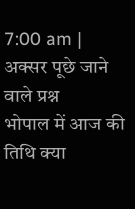7:00 am |
अक्सर पूछे जाने वाले प्रश्न
भोपाल में आज की तिथि क्या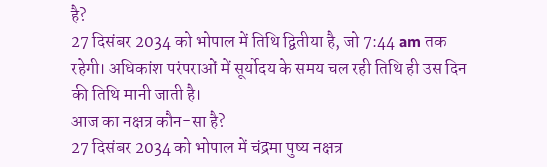है?
27 दिसंबर 2034 को भोपाल में तिथि द्वितीया है, जो 7:44 am तक रहेगी। अधिकांश परंपराओं में सूर्योदय के समय चल रही तिथि ही उस दिन की तिथि मानी जाती है।
आज का नक्षत्र कौन-सा है?
27 दिसंबर 2034 को भोपाल में चंद्रमा पुष्य नक्षत्र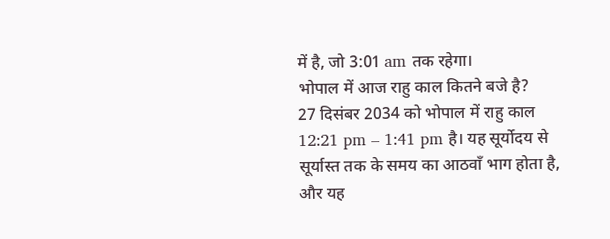में है, जो 3:01 am तक रहेगा।
भोपाल में आज राहु काल कितने बजे है?
27 दिसंबर 2034 को भोपाल में राहु काल 12:21 pm – 1:41 pm है। यह सूर्योदय से सूर्यास्त तक के समय का आठवाँ भाग होता है, और यह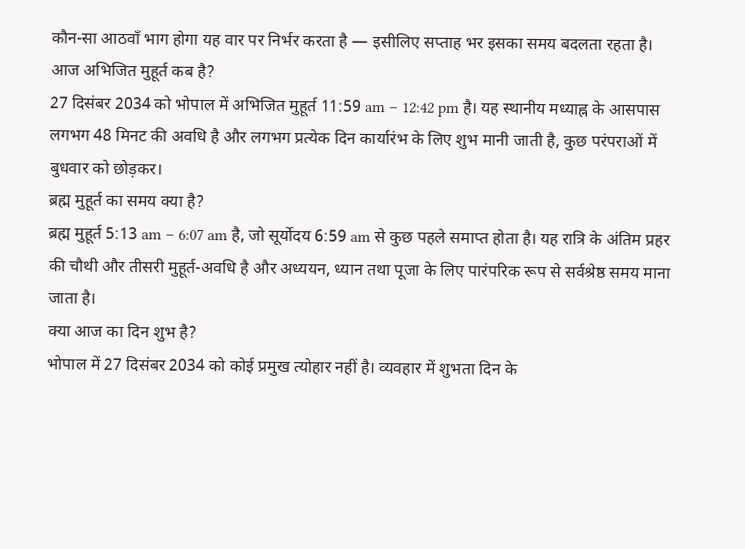कौन-सा आठवाँ भाग होगा यह वार पर निर्भर करता है — इसीलिए सप्ताह भर इसका समय बदलता रहता है।
आज अभिजित मुहूर्त कब है?
27 दिसंबर 2034 को भोपाल में अभिजित मुहूर्त 11:59 am – 12:42 pm है। यह स्थानीय मध्याह्न के आसपास लगभग 48 मिनट की अवधि है और लगभग प्रत्येक दिन कार्यारंभ के लिए शुभ मानी जाती है, कुछ परंपराओं में बुधवार को छोड़कर।
ब्रह्म मुहूर्त का समय क्या है?
ब्रह्म मुहूर्त 5:13 am – 6:07 am है, जो सूर्योदय 6:59 am से कुछ पहले समाप्त होता है। यह रात्रि के अंतिम प्रहर की चौथी और तीसरी मुहूर्त-अवधि है और अध्ययन, ध्यान तथा पूजा के लिए पारंपरिक रूप से सर्वश्रेष्ठ समय माना जाता है।
क्या आज का दिन शुभ है?
भोपाल में 27 दिसंबर 2034 को कोई प्रमुख त्योहार नहीं है। व्यवहार में शुभता दिन के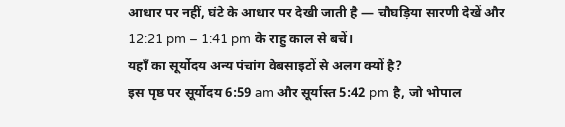आधार पर नहीं, घंटे के आधार पर देखी जाती है — चौघड़िया सारणी देखें और 12:21 pm – 1:41 pm के राहु काल से बचें।
यहाँ का सूर्योदय अन्य पंचांग वेबसाइटों से अलग क्यों है?
इस पृष्ठ पर सूर्योदय 6:59 am और सूर्यास्त 5:42 pm है, जो भोपाल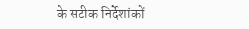के सटीक निर्देशांकों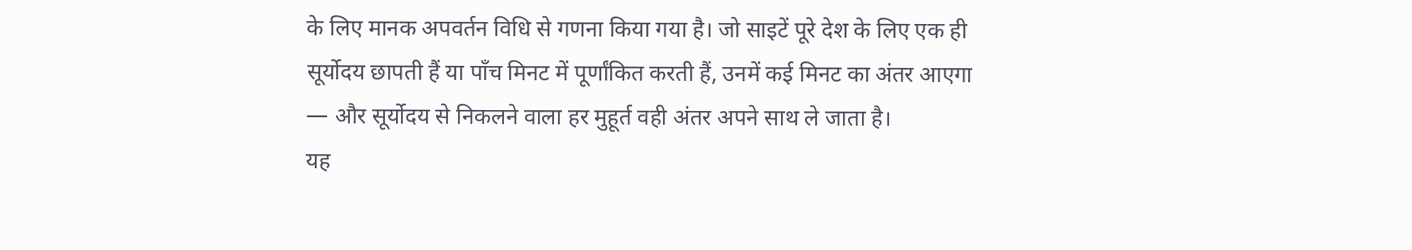के लिए मानक अपवर्तन विधि से गणना किया गया है। जो साइटें पूरे देश के लिए एक ही सूर्योदय छापती हैं या पाँच मिनट में पूर्णांकित करती हैं, उनमें कई मिनट का अंतर आएगा — और सूर्योदय से निकलने वाला हर मुहूर्त वही अंतर अपने साथ ले जाता है।
यह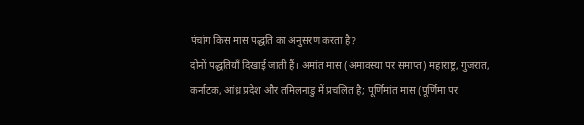पंचांग किस मास पद्धति का अनुसरण करता है?
दोनों पद्धतियाँ दिखाई जाती हैं। अमांत मास (अमावस्या पर समाप्त) महाराष्ट्र, गुजरात, कर्नाटक, आंध्र प्रदेश और तमिलनाडु में प्रचलित है; पूर्णिमांत मास (पूर्णिमा पर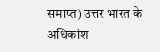समाप्त) उत्तर भारत के अधिकांश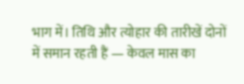भाग में। तिथि और त्योहार की तारीखें दोनों में समान रहती हैं — केवल मास का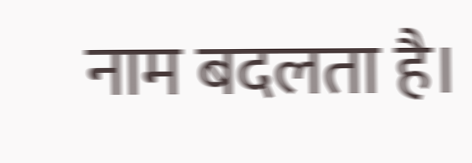नाम बदलता है।